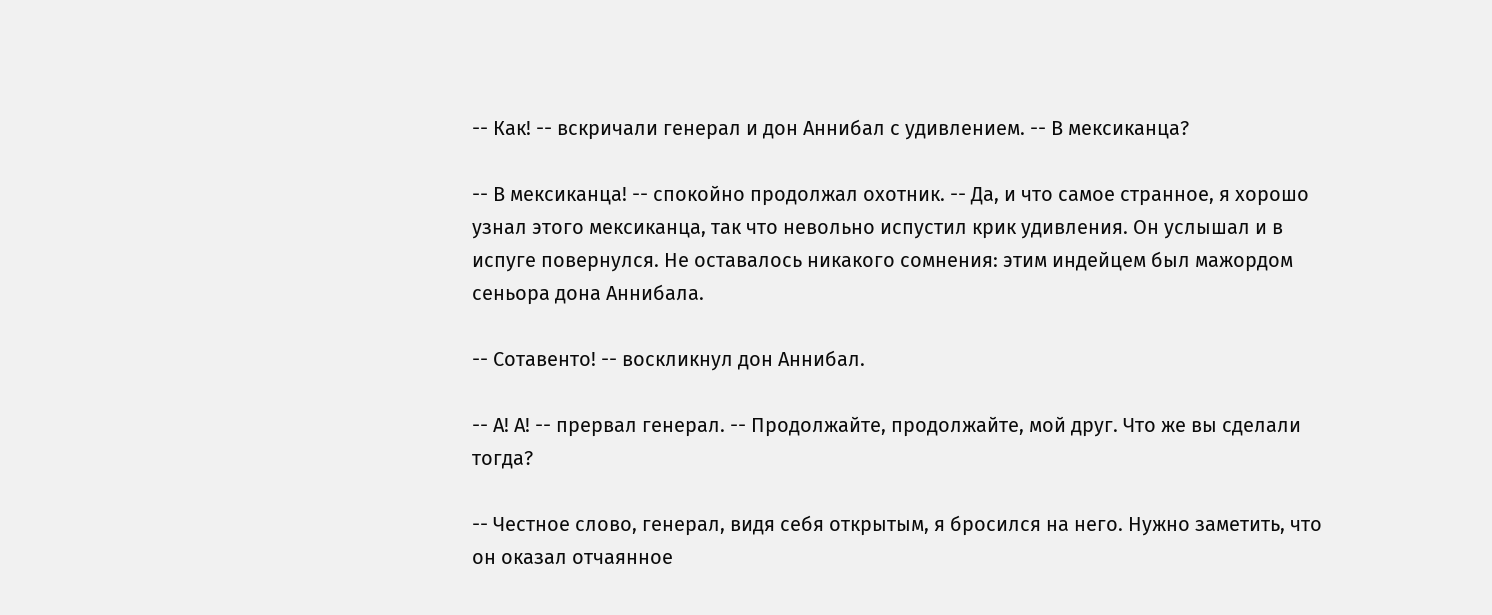-- Как! -- вскричали генерал и дон Аннибал с удивлением. -- В мексиканца?

-- В мексиканца! -- спокойно продолжал охотник. -- Да, и что самое странное, я хорошо узнал этого мексиканца, так что невольно испустил крик удивления. Он услышал и в испуге повернулся. Не оставалось никакого сомнения: этим индейцем был мажордом сеньора дона Аннибала.

-- Сотавенто! -- воскликнул дон Аннибал.

-- А! А! -- прервал генерал. -- Продолжайте, продолжайте, мой друг. Что же вы сделали тогда?

-- Честное слово, генерал, видя себя открытым, я бросился на него. Нужно заметить, что он оказал отчаянное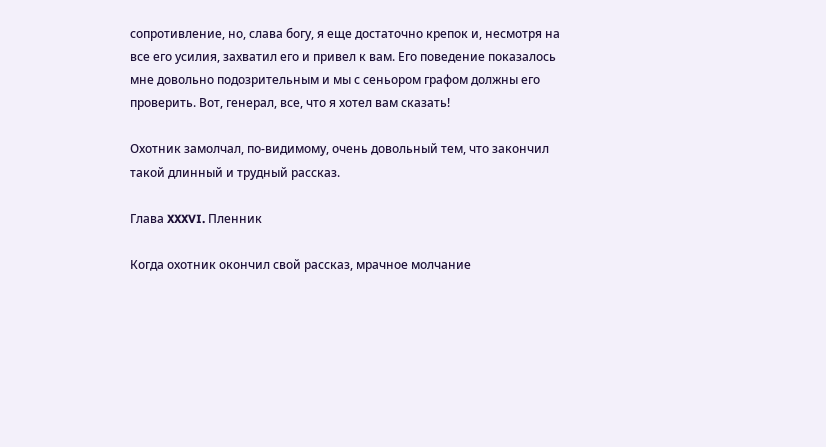сопротивление, но, слава богу, я еще достаточно крепок и, несмотря на все его усилия, захватил его и привел к вам. Его поведение показалось мне довольно подозрительным и мы с сеньором графом должны его проверить. Вот, генерал, все, что я хотел вам сказать!

Охотник замолчал, по-видимому, очень довольный тем, что закончил такой длинный и трудный рассказ.

Глава XXXVI. Пленник

Когда охотник окончил свой рассказ, мрачное молчание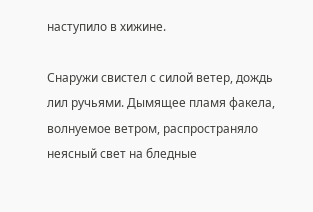наступило в хижине.

Снаружи свистел с силой ветер, дождь лил ручьями. Дымящее пламя факела, волнуемое ветром, распространяло неясный свет на бледные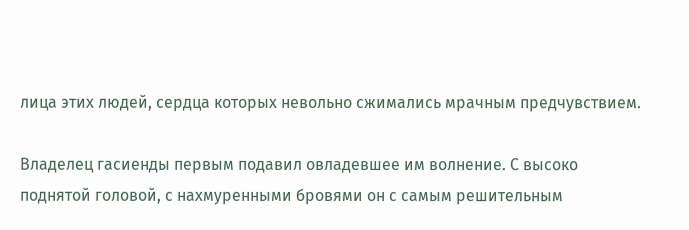лица этих людей, сердца которых невольно сжимались мрачным предчувствием.

Владелец гасиенды первым подавил овладевшее им волнение. С высоко поднятой головой, с нахмуренными бровями он с самым решительным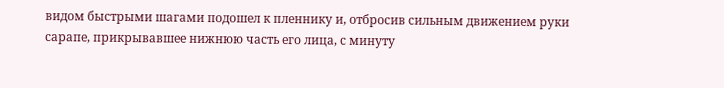видом быстрыми шагами подошел к пленнику и, отбросив сильным движением руки сарапе, прикрывавшее нижнюю часть его лица, с минуту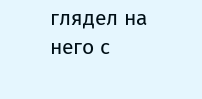глядел на него с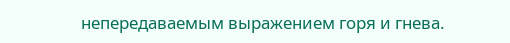непередаваемым выражением горя и гнева.